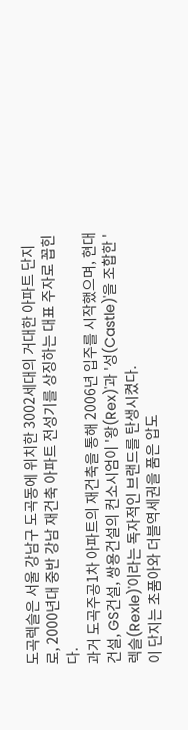도곡렉슬은 서울 강남구 도곡동에 위치한 3002세대의 거대한 아파트 단지로, 2000년대 중반 강남 재건축 아파트 전성기를 상징하는 대표 주자로 꼽힌다.
과거 도곡주공1차 아파트의 재건축을 통해 2006년 입주를 시작했으며, 현대건설, GS건설, 쌍용건설의 컨소시엄이 '왕(Rex)'과 '성(Castle)'을 조합한 '렉슬(Rexle)'이라는 독자적인 브랜드를 탄생시켰다.
이 단지는 초품아와 더블역세권을 품은 압도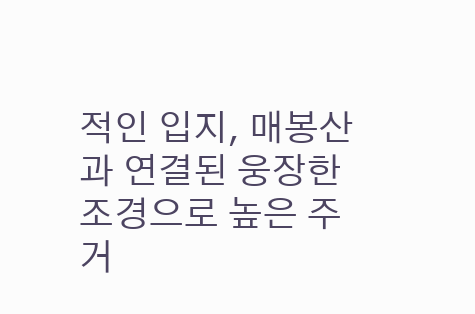적인 입지, 매봉산과 연결된 웅장한 조경으로 높은 주거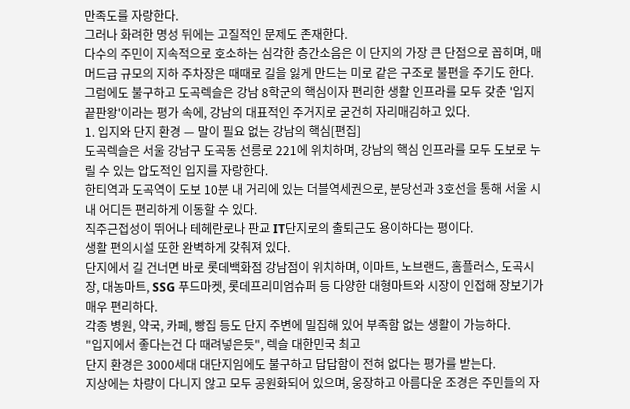만족도를 자랑한다.
그러나 화려한 명성 뒤에는 고질적인 문제도 존재한다.
다수의 주민이 지속적으로 호소하는 심각한 층간소음은 이 단지의 가장 큰 단점으로 꼽히며, 매머드급 규모의 지하 주차장은 때때로 길을 잃게 만드는 미로 같은 구조로 불편을 주기도 한다.
그럼에도 불구하고 도곡렉슬은 강남 8학군의 핵심이자 편리한 생활 인프라를 모두 갖춘 '입지 끝판왕'이라는 평가 속에, 강남의 대표적인 주거지로 굳건히 자리매김하고 있다.
1. 입지와 단지 환경 — 말이 필요 없는 강남의 핵심[편집]
도곡렉슬은 서울 강남구 도곡동 선릉로 221에 위치하며, 강남의 핵심 인프라를 모두 도보로 누릴 수 있는 압도적인 입지를 자랑한다.
한티역과 도곡역이 도보 10분 내 거리에 있는 더블역세권으로, 분당선과 3호선을 통해 서울 시내 어디든 편리하게 이동할 수 있다.
직주근접성이 뛰어나 테헤란로나 판교 IT단지로의 출퇴근도 용이하다는 평이다.
생활 편의시설 또한 완벽하게 갖춰져 있다.
단지에서 길 건너면 바로 롯데백화점 강남점이 위치하며, 이마트, 노브랜드, 홈플러스, 도곡시장, 대농마트, SSG 푸드마켓, 롯데프리미엄슈퍼 등 다양한 대형마트와 시장이 인접해 장보기가 매우 편리하다.
각종 병원, 약국, 카페, 빵집 등도 단지 주변에 밀집해 있어 부족함 없는 생활이 가능하다.
"입지에서 좋다는건 다 때려넣은듯", 렉슬 대한민국 최고
단지 환경은 3000세대 대단지임에도 불구하고 답답함이 전혀 없다는 평가를 받는다.
지상에는 차량이 다니지 않고 모두 공원화되어 있으며, 웅장하고 아름다운 조경은 주민들의 자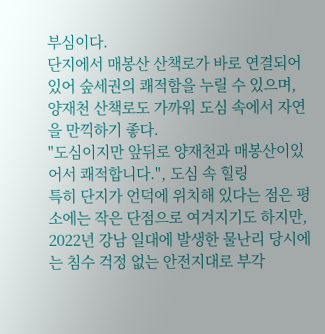부심이다.
단지에서 매봉산 산책로가 바로 연결되어 있어 숲세권의 쾌적함을 누릴 수 있으며, 양재천 산책로도 가까워 도심 속에서 자연을 만끽하기 좋다.
"도심이지만 앞뒤로 양재천과 매봉산이있어서 쾌적합니다.", 도심 속 힐링
특히 단지가 언덕에 위치해 있다는 점은 평소에는 작은 단점으로 여겨지기도 하지만, 2022년 강남 일대에 발생한 물난리 당시에는 침수 걱정 없는 안전지대로 부각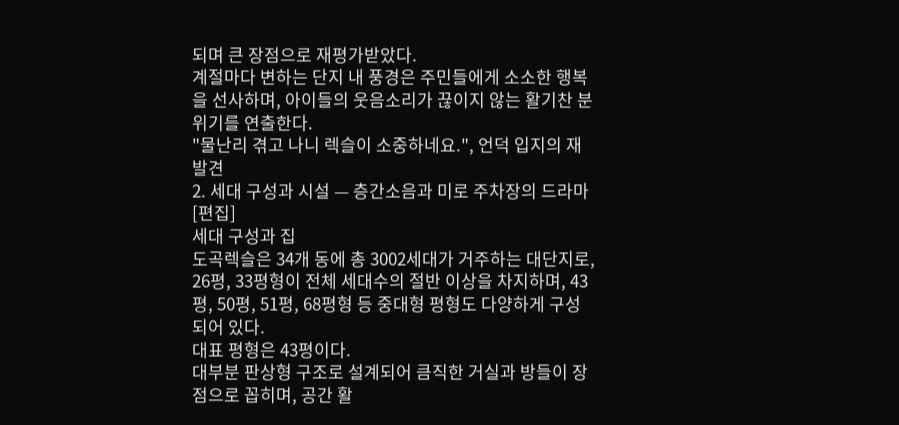되며 큰 장점으로 재평가받았다.
계절마다 변하는 단지 내 풍경은 주민들에게 소소한 행복을 선사하며, 아이들의 웃음소리가 끊이지 않는 활기찬 분위기를 연출한다.
"물난리 겪고 나니 렉슬이 소중하네요.", 언덕 입지의 재발견
2. 세대 구성과 시설 — 층간소음과 미로 주차장의 드라마[편집]
세대 구성과 집
도곡렉슬은 34개 동에 총 3002세대가 거주하는 대단지로, 26평, 33평형이 전체 세대수의 절반 이상을 차지하며, 43평, 50평, 51평, 68평형 등 중대형 평형도 다양하게 구성되어 있다.
대표 평형은 43평이다.
대부분 판상형 구조로 설계되어 큼직한 거실과 방들이 장점으로 꼽히며, 공간 활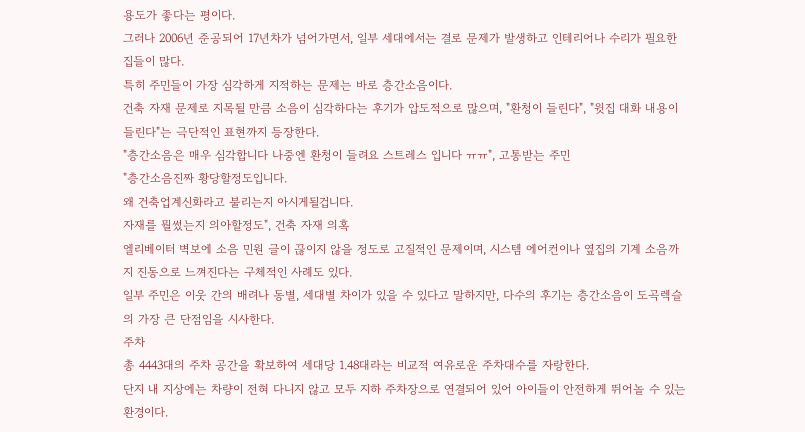용도가 좋다는 평이다.
그러나 2006년 준공되어 17년차가 넘어가면서, 일부 세대에서는 결로 문제가 발생하고 인테리어나 수리가 필요한 집들이 많다.
특히 주민들이 가장 심각하게 지적하는 문제는 바로 층간소음이다.
건축 자재 문제로 지목될 만큼 소음이 심각하다는 후기가 압도적으로 많으며, "환청이 들린다", "윗집 대화 내용이 들린다"는 극단적인 표현까지 등장한다.
"층간소음은 매우 심각합니다 나중엔 환청이 들려요 스트레스 입니다 ㅠㅠ", 고통받는 주민
"층간소음진짜 황당할정도입니다.
왜 건축업계신화라고 불리는지 아시게될겁니다.
자재를 뭘썼는지 의아할정도", 건축 자재 의혹
엘리베이터 벽보에 소음 민원 글이 끊이지 않을 정도로 고질적인 문제이며, 시스템 에어컨이나 옆집의 기계 소음까지 진동으로 느껴진다는 구체적인 사례도 있다.
일부 주민은 이웃 간의 배려나 동별, 세대별 차이가 있을 수 있다고 말하지만, 다수의 후기는 층간소음이 도곡렉슬의 가장 큰 단점임을 시사한다.
주차
총 4443대의 주차 공간을 확보하여 세대당 1.48대라는 비교적 여유로운 주차대수를 자랑한다.
단지 내 지상에는 차량이 전혀 다니지 않고 모두 지하 주차장으로 연결되어 있어 아이들이 안전하게 뛰어놀 수 있는 환경이다.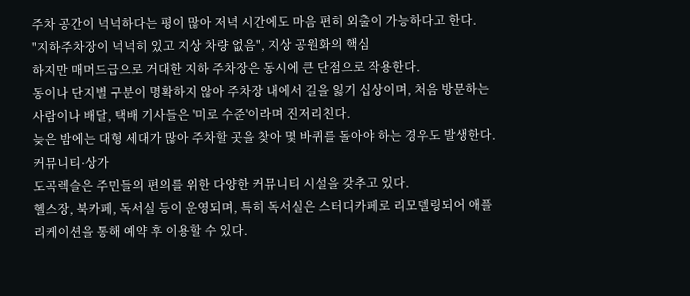주차 공간이 넉넉하다는 평이 많아 저녁 시간에도 마음 편히 외출이 가능하다고 한다.
"지하주차장이 넉넉히 있고 지상 차량 없음", 지상 공원화의 핵심
하지만 매머드급으로 거대한 지하 주차장은 동시에 큰 단점으로 작용한다.
동이나 단지별 구분이 명확하지 않아 주차장 내에서 길을 잃기 십상이며, 처음 방문하는 사람이나 배달, 택배 기사들은 '미로 수준'이라며 진저리친다.
늦은 밤에는 대형 세대가 많아 주차할 곳을 찾아 몇 바퀴를 돌아야 하는 경우도 발생한다.
커뮤니티·상가
도곡렉슬은 주민들의 편의를 위한 다양한 커뮤니티 시설을 갖추고 있다.
헬스장, 북카페, 독서실 등이 운영되며, 특히 독서실은 스터디카페로 리모델링되어 애플리케이션을 통해 예약 후 이용할 수 있다.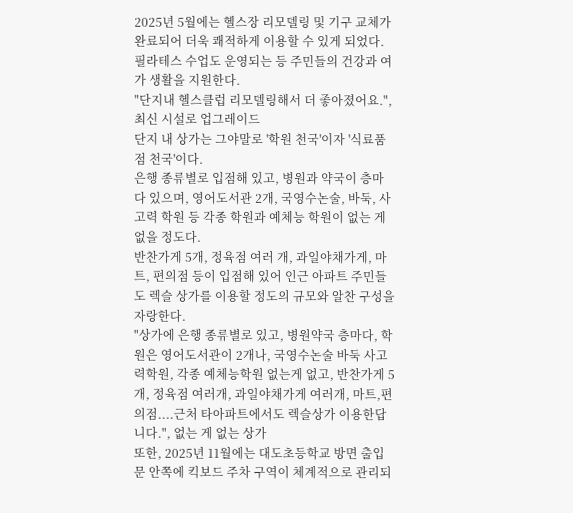2025년 5월에는 헬스장 리모델링 및 기구 교체가 완료되어 더욱 쾌적하게 이용할 수 있게 되었다.
필라테스 수업도 운영되는 등 주민들의 건강과 여가 생활을 지원한다.
"단지내 헬스클럽 리모델링해서 더 좋아졌어요.", 최신 시설로 업그레이드
단지 내 상가는 그야말로 '학원 천국'이자 '식료품점 천국'이다.
은행 종류별로 입점해 있고, 병원과 약국이 층마다 있으며, 영어도서관 2개, 국영수논술, 바둑, 사고력 학원 등 각종 학원과 예체능 학원이 없는 게 없을 정도다.
반찬가게 5개, 정육점 여러 개, 과일야채가게, 마트, 편의점 등이 입점해 있어 인근 아파트 주민들도 렉슬 상가를 이용할 정도의 규모와 알찬 구성을 자랑한다.
"상가에 은행 종류별로 있고, 병원약국 층마다, 학원은 영어도서관이 2개나, 국영수논술 바둑 사고력학원, 각종 예체능학원 없는게 없고, 반찬가게 5개, 정육점 여러개, 과일야채가게 여러개, 마트,편의점....근처 타아파트에서도 렉슬상가 이용한답니다.", 없는 게 없는 상가
또한, 2025년 11월에는 대도초등학교 방면 출입문 안쪽에 킥보드 주차 구역이 체계적으로 관리되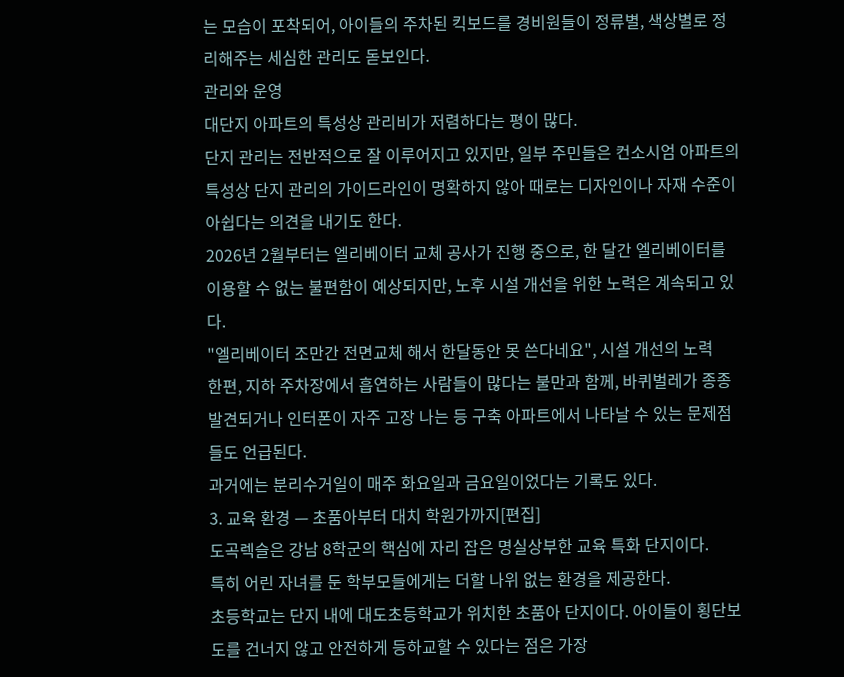는 모습이 포착되어, 아이들의 주차된 킥보드를 경비원들이 정류별, 색상별로 정리해주는 세심한 관리도 돋보인다.
관리와 운영
대단지 아파트의 특성상 관리비가 저렴하다는 평이 많다.
단지 관리는 전반적으로 잘 이루어지고 있지만, 일부 주민들은 컨소시엄 아파트의 특성상 단지 관리의 가이드라인이 명확하지 않아 때로는 디자인이나 자재 수준이 아쉽다는 의견을 내기도 한다.
2026년 2월부터는 엘리베이터 교체 공사가 진행 중으로, 한 달간 엘리베이터를 이용할 수 없는 불편함이 예상되지만, 노후 시설 개선을 위한 노력은 계속되고 있다.
"엘리베이터 조만간 전면교체 해서 한달동안 못 쓴다네요", 시설 개선의 노력
한편, 지하 주차장에서 흡연하는 사람들이 많다는 불만과 함께, 바퀴벌레가 종종 발견되거나 인터폰이 자주 고장 나는 등 구축 아파트에서 나타날 수 있는 문제점들도 언급된다.
과거에는 분리수거일이 매주 화요일과 금요일이었다는 기록도 있다.
3. 교육 환경 — 초품아부터 대치 학원가까지[편집]
도곡렉슬은 강남 8학군의 핵심에 자리 잡은 명실상부한 교육 특화 단지이다.
특히 어린 자녀를 둔 학부모들에게는 더할 나위 없는 환경을 제공한다.
초등학교는 단지 내에 대도초등학교가 위치한 초품아 단지이다. 아이들이 횡단보도를 건너지 않고 안전하게 등하교할 수 있다는 점은 가장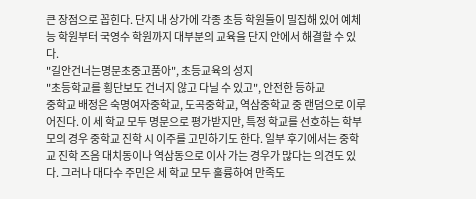큰 장점으로 꼽힌다. 단지 내 상가에 각종 초등 학원들이 밀집해 있어 예체능 학원부터 국영수 학원까지 대부분의 교육을 단지 안에서 해결할 수 있다.
"길안건너는명문초중고품아", 초등교육의 성지
"초등학교를 횡단보도 건너지 않고 다닐 수 있고", 안전한 등하교
중학교 배정은 숙명여자중학교, 도곡중학교, 역삼중학교 중 랜덤으로 이루어진다. 이 세 학교 모두 명문으로 평가받지만, 특정 학교를 선호하는 학부모의 경우 중학교 진학 시 이주를 고민하기도 한다. 일부 후기에서는 중학교 진학 즈음 대치동이나 역삼동으로 이사 가는 경우가 많다는 의견도 있다. 그러나 대다수 주민은 세 학교 모두 훌륭하여 만족도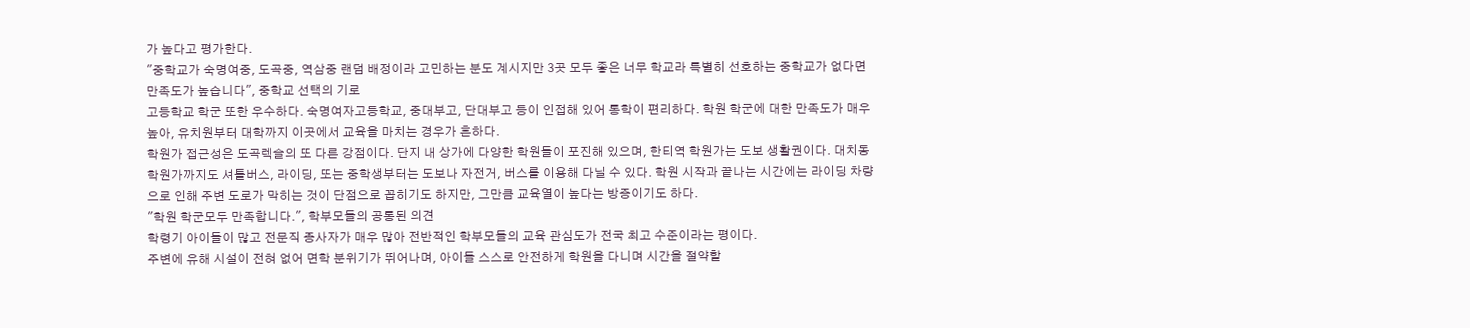가 높다고 평가한다.
"중학교가 숙명여중, 도곡중, 역삼중 랜덤 배정이라 고민하는 분도 계시지만 3곳 모두 좋은 너무 학교라 특별히 선호하는 중학교가 없다면 만족도가 높습니다", 중학교 선택의 기로
고등학교 학군 또한 우수하다. 숙명여자고등학교, 중대부고, 단대부고 등이 인접해 있어 통학이 편리하다. 학원 학군에 대한 만족도가 매우 높아, 유치원부터 대학까지 이곳에서 교육을 마치는 경우가 흔하다.
학원가 접근성은 도곡렉슬의 또 다른 강점이다. 단지 내 상가에 다양한 학원들이 포진해 있으며, 한티역 학원가는 도보 생활권이다. 대치동 학원가까지도 셔틀버스, 라이딩, 또는 중학생부터는 도보나 자전거, 버스를 이용해 다닐 수 있다. 학원 시작과 끝나는 시간에는 라이딩 차량으로 인해 주변 도로가 막히는 것이 단점으로 꼽히기도 하지만, 그만큼 교육열이 높다는 방증이기도 하다.
"학원 학군모두 만족합니다.", 학부모들의 공통된 의견
학령기 아이들이 많고 전문직 종사자가 매우 많아 전반적인 학부모들의 교육 관심도가 전국 최고 수준이라는 평이다.
주변에 유해 시설이 전혀 없어 면학 분위기가 뛰어나며, 아이들 스스로 안전하게 학원을 다니며 시간을 절약할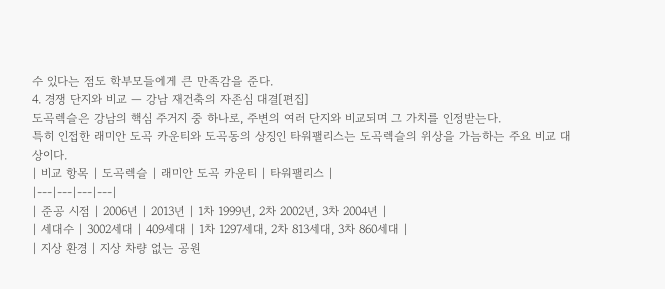수 있다는 점도 학부모들에게 큰 만족감을 준다.
4. 경쟁 단지와 비교 — 강남 재건축의 자존심 대결[편집]
도곡렉슬은 강남의 핵심 주거지 중 하나로, 주변의 여러 단지와 비교되며 그 가치를 인정받는다.
특히 인접한 래미안 도곡 카운티와 도곡동의 상징인 타워팰리스는 도곡렉슬의 위상을 가늠하는 주요 비교 대상이다.
| 비교 항목 | 도곡렉슬 | 래미안 도곡 카운티 | 타워팰리스 |
|---|---|---|---|
| 준공 시점 | 2006년 | 2013년 | 1차 1999년, 2차 2002년, 3차 2004년 |
| 세대수 | 3002세대 | 409세대 | 1차 1297세대, 2차 813세대, 3차 860세대 |
| 지상 환경 | 지상 차량 없는 공원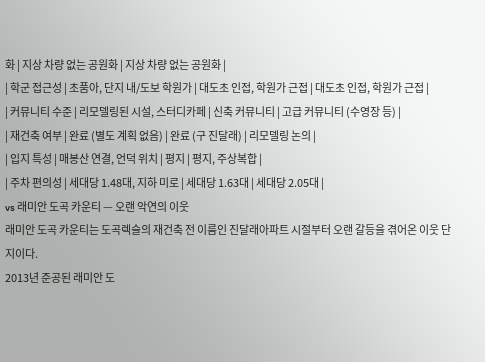화 | 지상 차량 없는 공원화 | 지상 차량 없는 공원화 |
| 학군 접근성 | 초품아, 단지 내/도보 학원가 | 대도초 인접, 학원가 근접 | 대도초 인접, 학원가 근접 |
| 커뮤니티 수준 | 리모델링된 시설, 스터디카페 | 신축 커뮤니티 | 고급 커뮤니티 (수영장 등) |
| 재건축 여부 | 완료 (별도 계획 없음) | 완료 (구 진달래) | 리모델링 논의 |
| 입지 특성 | 매봉산 연결, 언덕 위치 | 평지 | 평지, 주상복합 |
| 주차 편의성 | 세대당 1.48대, 지하 미로 | 세대당 1.63대 | 세대당 2.05대 |
vs 래미안 도곡 카운티 — 오랜 악연의 이웃
래미안 도곡 카운티는 도곡렉슬의 재건축 전 이름인 진달래아파트 시절부터 오랜 갈등을 겪어온 이웃 단지이다.
2013년 준공된 래미안 도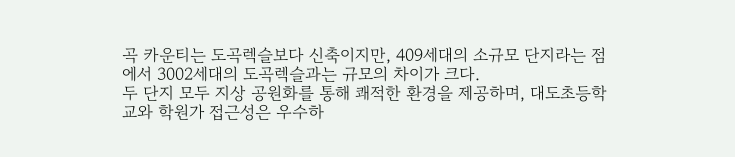곡 카운티는 도곡렉슬보다 신축이지만, 409세대의 소규모 단지라는 점에서 3002세대의 도곡렉슬과는 규모의 차이가 크다.
두 단지 모두 지상 공원화를 통해 쾌적한 환경을 제공하며, 대도초등학교와 학원가 접근성은 우수하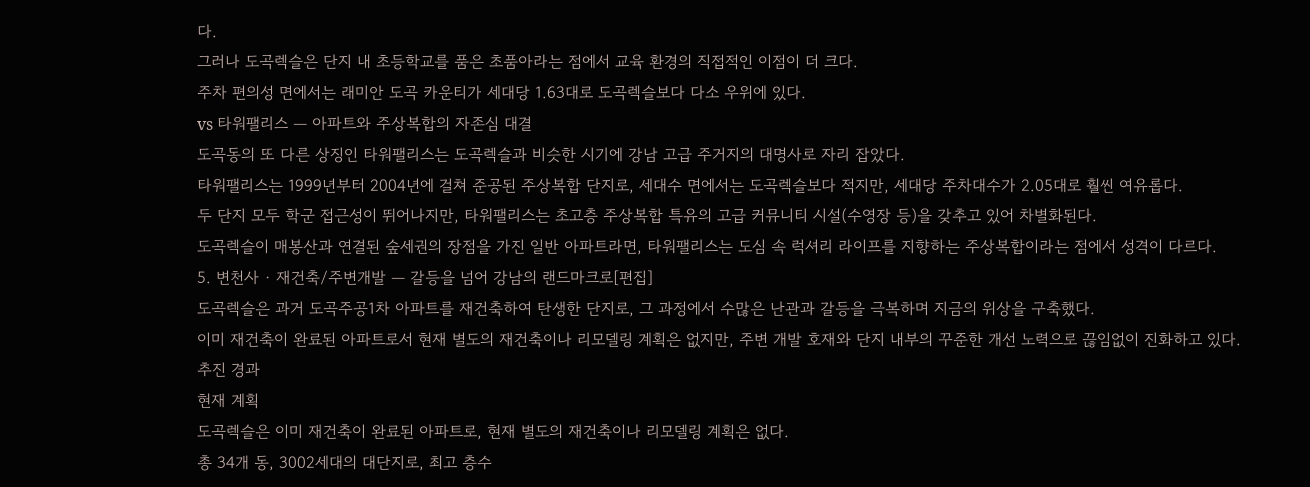다.
그러나 도곡렉슬은 단지 내 초등학교를 품은 초품아라는 점에서 교육 환경의 직접적인 이점이 더 크다.
주차 편의성 면에서는 래미안 도곡 카운티가 세대당 1.63대로 도곡렉슬보다 다소 우위에 있다.
vs 타워팰리스 — 아파트와 주상복합의 자존심 대결
도곡동의 또 다른 상징인 타워팰리스는 도곡렉슬과 비슷한 시기에 강남 고급 주거지의 대명사로 자리 잡았다.
타워팰리스는 1999년부터 2004년에 걸쳐 준공된 주상복합 단지로, 세대수 면에서는 도곡렉슬보다 적지만, 세대당 주차대수가 2.05대로 훨씬 여유롭다.
두 단지 모두 학군 접근성이 뛰어나지만, 타워팰리스는 초고층 주상복합 특유의 고급 커뮤니티 시설(수영장 등)을 갖추고 있어 차별화된다.
도곡렉슬이 매봉산과 연결된 숲세권의 장점을 가진 일반 아파트라면, 타워팰리스는 도심 속 럭셔리 라이프를 지향하는 주상복합이라는 점에서 성격이 다르다.
5. 변천사 · 재건축/주변개발 — 갈등을 넘어 강남의 랜드마크로[편집]
도곡렉슬은 과거 도곡주공1차 아파트를 재건축하여 탄생한 단지로, 그 과정에서 수많은 난관과 갈등을 극복하며 지금의 위상을 구축했다.
이미 재건축이 완료된 아파트로서 현재 별도의 재건축이나 리모델링 계획은 없지만, 주변 개발 호재와 단지 내부의 꾸준한 개선 노력으로 끊임없이 진화하고 있다.
추진 경과
현재 계획
도곡렉슬은 이미 재건축이 완료된 아파트로, 현재 별도의 재건축이나 리모델링 계획은 없다.
총 34개 동, 3002세대의 대단지로, 최고 층수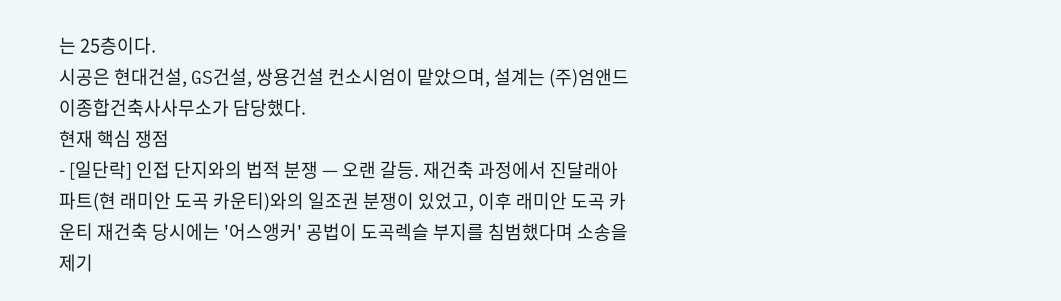는 25층이다.
시공은 현대건설, GS건설, 쌍용건설 컨소시엄이 맡았으며, 설계는 (주)엄앤드이종합건축사사무소가 담당했다.
현재 핵심 쟁점
- [일단락] 인접 단지와의 법적 분쟁 — 오랜 갈등. 재건축 과정에서 진달래아파트(현 래미안 도곡 카운티)와의 일조권 분쟁이 있었고, 이후 래미안 도곡 카운티 재건축 당시에는 '어스앵커' 공법이 도곡렉슬 부지를 침범했다며 소송을 제기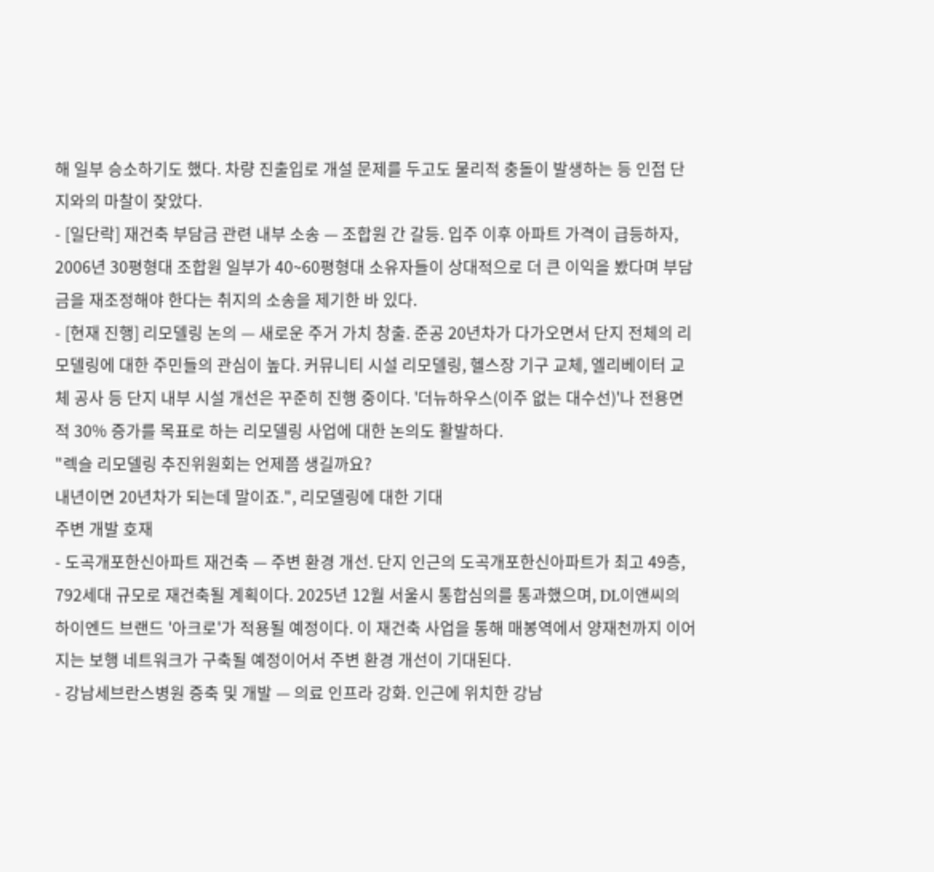해 일부 승소하기도 했다. 차량 진출입로 개설 문제를 두고도 물리적 충돌이 발생하는 등 인접 단지와의 마찰이 잦았다.
- [일단락] 재건축 부담금 관련 내부 소송 — 조합원 간 갈등. 입주 이후 아파트 가격이 급등하자, 2006년 30평형대 조합원 일부가 40~60평형대 소유자들이 상대적으로 더 큰 이익을 봤다며 부담금을 재조정해야 한다는 취지의 소송을 제기한 바 있다.
- [현재 진행] 리모델링 논의 — 새로운 주거 가치 창출. 준공 20년차가 다가오면서 단지 전체의 리모델링에 대한 주민들의 관심이 높다. 커뮤니티 시설 리모델링, 헬스장 기구 교체, 엘리베이터 교체 공사 등 단지 내부 시설 개선은 꾸준히 진행 중이다. '더뉴하우스(이주 없는 대수선)'나 전용면적 30% 증가를 목표로 하는 리모델링 사업에 대한 논의도 활발하다.
"렉슬 리모델링 추진위원회는 언제쯤 생길까요?
내년이면 20년차가 되는데 말이죠.", 리모델링에 대한 기대
주변 개발 호재
- 도곡개포한신아파트 재건축 — 주변 환경 개선. 단지 인근의 도곡개포한신아파트가 최고 49층, 792세대 규모로 재건축될 계획이다. 2025년 12월 서울시 통합심의를 통과했으며, DL이앤씨의 하이엔드 브랜드 '아크로'가 적용될 예정이다. 이 재건축 사업을 통해 매봉역에서 양재천까지 이어지는 보행 네트워크가 구축될 예정이어서 주변 환경 개선이 기대된다.
- 강남세브란스병원 증축 및 개발 — 의료 인프라 강화. 인근에 위치한 강남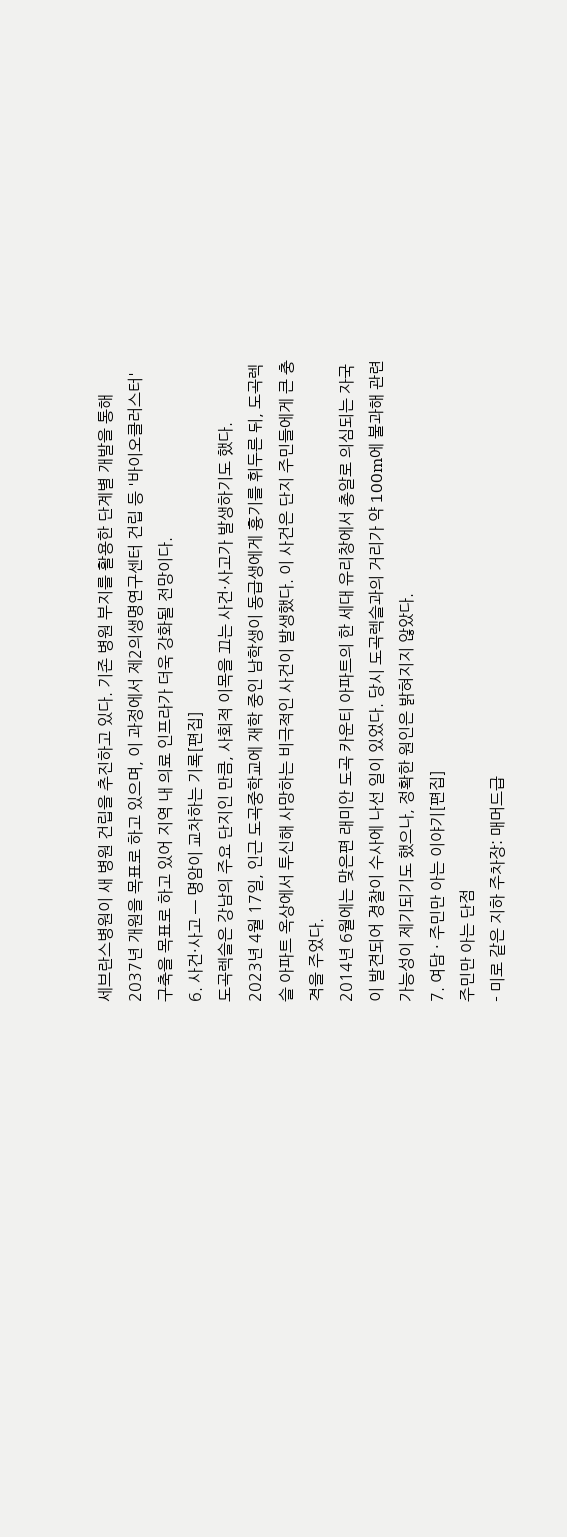세브란스병원이 새 병원 건립을 추진하고 있다. 기존 병원 부지를 활용한 단계별 개발을 통해 2037년 개원을 목표로 하고 있으며, 이 과정에서 제2의생명연구센터 건립 등 '바이오클러스터' 구축을 목표로 하고 있어 지역 내 의료 인프라가 더욱 강화될 전망이다.
6. 사건·사고 — 명암이 교차하는 기록[편집]
도곡렉슬은 강남의 주요 단지인 만큼, 사회적 이목을 끄는 사건·사고가 발생하기도 했다.
2023년 4월 17일, 인근 도곡중학교에 재학 중인 남학생이 동급생에게 흉기를 휘두른 뒤, 도곡렉슬 아파트 옥상에서 투신해 사망하는 비극적인 사건이 발생했다. 이 사건은 단지 주민들에게 큰 충격을 주었다.
2014년 6월에는 맞은편 래미안 도곡 카운티 아파트의 한 세대 유리창에서 총알로 의심되는 자국이 발견되어 경찰이 수사에 나선 일이 있었다. 당시 도곡렉슬과의 거리가 약 100m에 불과해 관련 가능성이 제기되기도 했으나, 정확한 원인은 밝혀지지 않았다.
7. 여담 · 주민만 아는 이야기[편집]
주민만 아는 단점
- 미로 같은 지하 주차장: 매머드급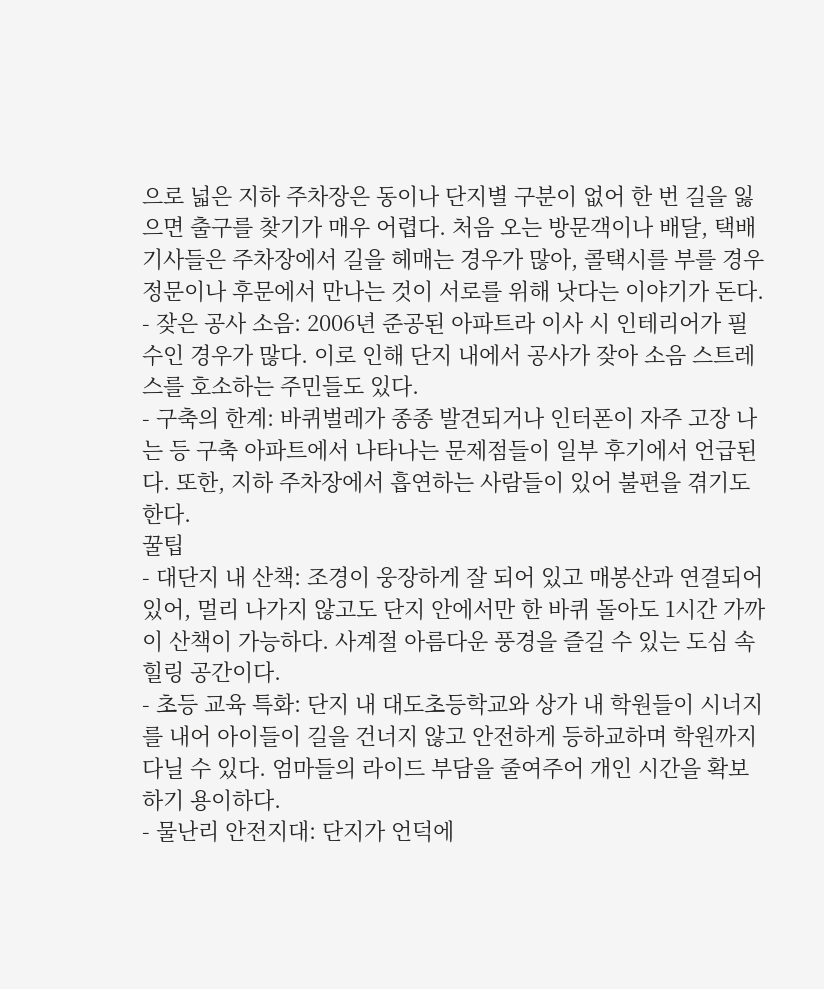으로 넓은 지하 주차장은 동이나 단지별 구분이 없어 한 번 길을 잃으면 출구를 찾기가 매우 어렵다. 처음 오는 방문객이나 배달, 택배 기사들은 주차장에서 길을 헤매는 경우가 많아, 콜택시를 부를 경우 정문이나 후문에서 만나는 것이 서로를 위해 낫다는 이야기가 돈다.
- 잦은 공사 소음: 2006년 준공된 아파트라 이사 시 인테리어가 필수인 경우가 많다. 이로 인해 단지 내에서 공사가 잦아 소음 스트레스를 호소하는 주민들도 있다.
- 구축의 한계: 바퀴벌레가 종종 발견되거나 인터폰이 자주 고장 나는 등 구축 아파트에서 나타나는 문제점들이 일부 후기에서 언급된다. 또한, 지하 주차장에서 흡연하는 사람들이 있어 불편을 겪기도 한다.
꿀팁
- 대단지 내 산책: 조경이 웅장하게 잘 되어 있고 매봉산과 연결되어 있어, 멀리 나가지 않고도 단지 안에서만 한 바퀴 돌아도 1시간 가까이 산책이 가능하다. 사계절 아름다운 풍경을 즐길 수 있는 도심 속 힐링 공간이다.
- 초등 교육 특화: 단지 내 대도초등학교와 상가 내 학원들이 시너지를 내어 아이들이 길을 건너지 않고 안전하게 등하교하며 학원까지 다닐 수 있다. 엄마들의 라이드 부담을 줄여주어 개인 시간을 확보하기 용이하다.
- 물난리 안전지대: 단지가 언덕에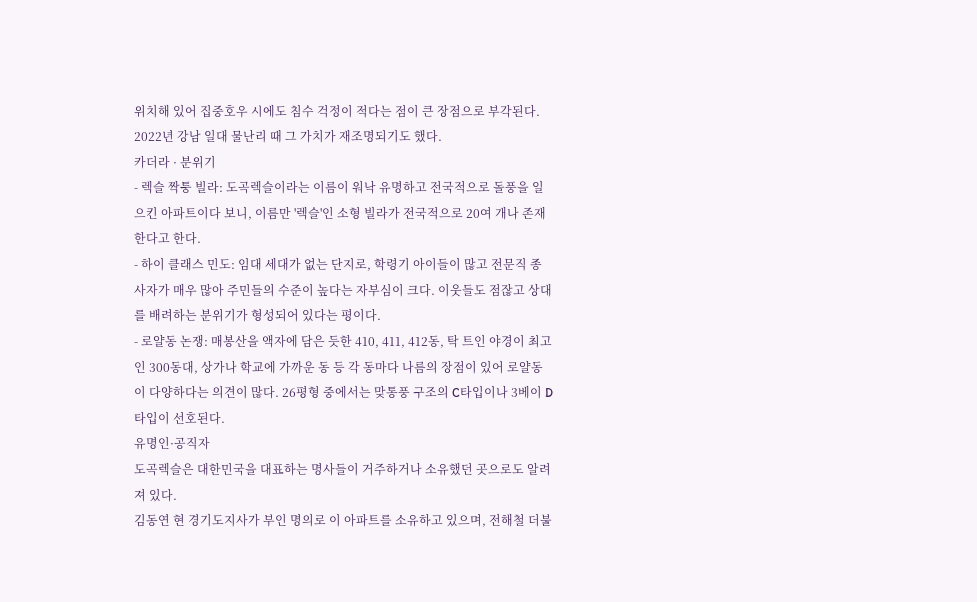위치해 있어 집중호우 시에도 침수 걱정이 적다는 점이 큰 장점으로 부각된다. 2022년 강남 일대 물난리 때 그 가치가 재조명되기도 했다.
카더라 · 분위기
- 렉슬 짝퉁 빌라: 도곡렉슬이라는 이름이 워낙 유명하고 전국적으로 돌풍을 일으킨 아파트이다 보니, 이름만 '렉슬'인 소형 빌라가 전국적으로 20여 개나 존재한다고 한다.
- 하이 클래스 민도: 임대 세대가 없는 단지로, 학령기 아이들이 많고 전문직 종사자가 매우 많아 주민들의 수준이 높다는 자부심이 크다. 이웃들도 점잖고 상대를 배려하는 분위기가 형성되어 있다는 평이다.
- 로얄동 논쟁: 매봉산을 액자에 담은 듯한 410, 411, 412동, 탁 트인 야경이 최고인 300동대, 상가나 학교에 가까운 동 등 각 동마다 나름의 장점이 있어 로얄동이 다양하다는 의견이 많다. 26평형 중에서는 맞통풍 구조의 C타입이나 3베이 D타입이 선호된다.
유명인·공직자
도곡렉슬은 대한민국을 대표하는 명사들이 거주하거나 소유했던 곳으로도 알려져 있다.
김동연 현 경기도지사가 부인 명의로 이 아파트를 소유하고 있으며, 전해철 더불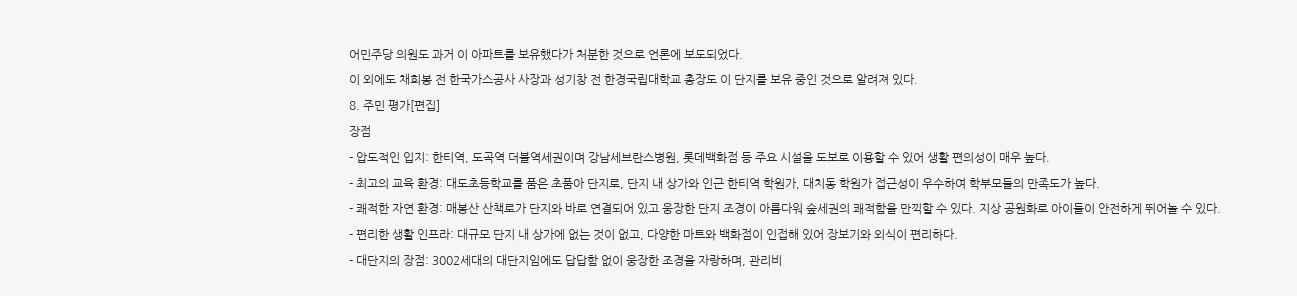어민주당 의원도 과거 이 아파트를 보유했다가 처분한 것으로 언론에 보도되었다.
이 외에도 채희봉 전 한국가스공사 사장과 성기창 전 한경국립대학교 총장도 이 단지를 보유 중인 것으로 알려져 있다.
8. 주민 평가[편집]
장점
- 압도적인 입지: 한티역, 도곡역 더블역세권이며 강남세브란스병원, 롯데백화점 등 주요 시설을 도보로 이용할 수 있어 생활 편의성이 매우 높다.
- 최고의 교육 환경: 대도초등학교를 품은 초품아 단지로, 단지 내 상가와 인근 한티역 학원가, 대치동 학원가 접근성이 우수하여 학부모들의 만족도가 높다.
- 쾌적한 자연 환경: 매봉산 산책로가 단지와 바로 연결되어 있고 웅장한 단지 조경이 아름다워 숲세권의 쾌적함을 만끽할 수 있다. 지상 공원화로 아이들이 안전하게 뛰어놀 수 있다.
- 편리한 생활 인프라: 대규모 단지 내 상가에 없는 것이 없고, 다양한 마트와 백화점이 인접해 있어 장보기와 외식이 편리하다.
- 대단지의 장점: 3002세대의 대단지임에도 답답함 없이 웅장한 조경을 자랑하며, 관리비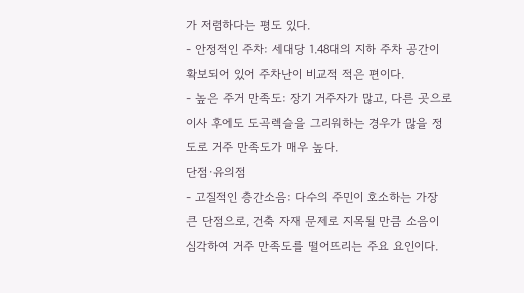가 저렴하다는 평도 있다.
- 안정적인 주차: 세대당 1.48대의 지하 주차 공간이 확보되어 있어 주차난이 비교적 적은 편이다.
- 높은 주거 만족도: 장기 거주자가 많고, 다른 곳으로 이사 후에도 도곡렉슬을 그리워하는 경우가 많을 정도로 거주 만족도가 매우 높다.
단점·유의점
- 고질적인 층간소음: 다수의 주민이 호소하는 가장 큰 단점으로, 건축 자재 문제로 지목될 만큼 소음이 심각하여 거주 만족도를 떨어뜨리는 주요 요인이다.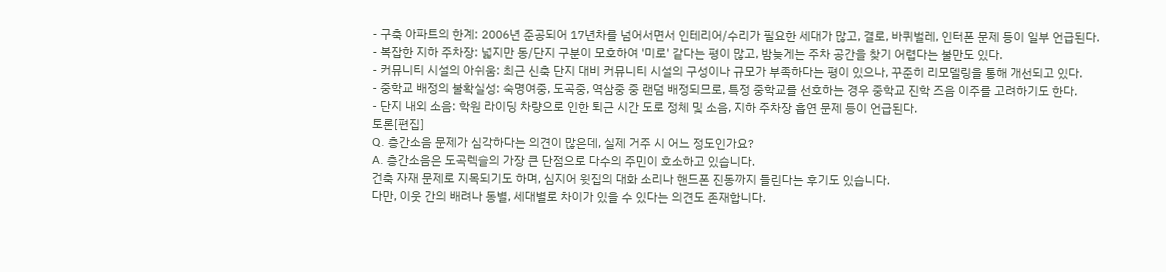- 구축 아파트의 한계: 2006년 준공되어 17년차를 넘어서면서 인테리어/수리가 필요한 세대가 많고, 결로, 바퀴벌레, 인터폰 문제 등이 일부 언급된다.
- 복잡한 지하 주차장: 넓지만 동/단지 구분이 모호하여 '미로' 같다는 평이 많고, 밤늦게는 주차 공간을 찾기 어렵다는 불만도 있다.
- 커뮤니티 시설의 아쉬움: 최근 신축 단지 대비 커뮤니티 시설의 구성이나 규모가 부족하다는 평이 있으나, 꾸준히 리모델링을 통해 개선되고 있다.
- 중학교 배정의 불확실성: 숙명여중, 도곡중, 역삼중 중 랜덤 배정되므로, 특정 중학교를 선호하는 경우 중학교 진학 즈음 이주를 고려하기도 한다.
- 단지 내외 소음: 학원 라이딩 차량으로 인한 퇴근 시간 도로 정체 및 소음, 지하 주차장 흡연 문제 등이 언급된다.
토론[편집]
Q. 층간소음 문제가 심각하다는 의견이 많은데, 실제 거주 시 어느 정도인가요?
A. 층간소음은 도곡렉슬의 가장 큰 단점으로 다수의 주민이 호소하고 있습니다.
건축 자재 문제로 지목되기도 하며, 심지어 윗집의 대화 소리나 핸드폰 진동까지 들린다는 후기도 있습니다.
다만, 이웃 간의 배려나 동별, 세대별로 차이가 있을 수 있다는 의견도 존재합니다.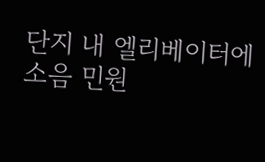단지 내 엘리베이터에 소음 민원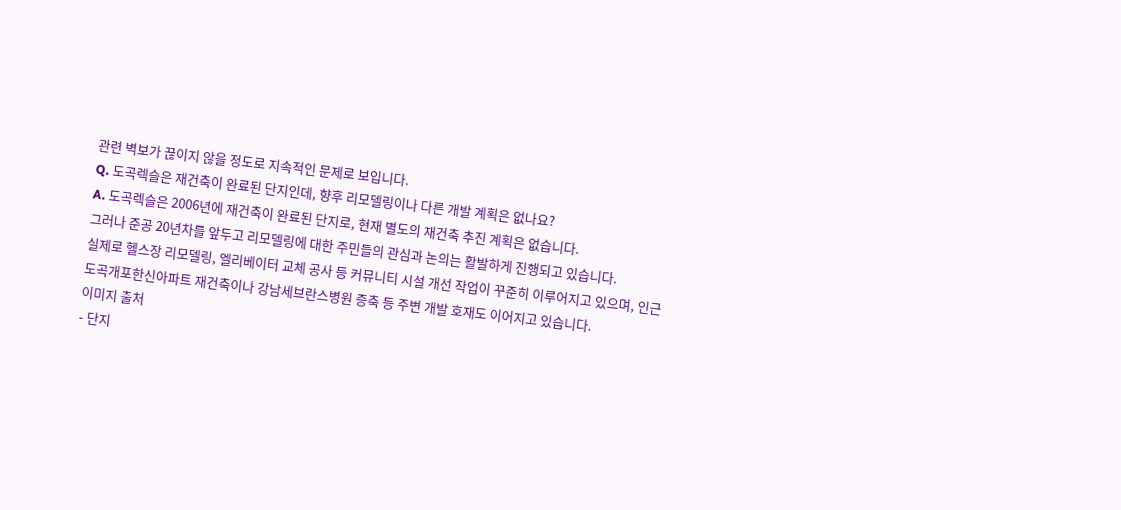관련 벽보가 끊이지 않을 정도로 지속적인 문제로 보입니다.
Q. 도곡렉슬은 재건축이 완료된 단지인데, 향후 리모델링이나 다른 개발 계획은 없나요?
A. 도곡렉슬은 2006년에 재건축이 완료된 단지로, 현재 별도의 재건축 추진 계획은 없습니다.
그러나 준공 20년차를 앞두고 리모델링에 대한 주민들의 관심과 논의는 활발하게 진행되고 있습니다.
실제로 헬스장 리모델링, 엘리베이터 교체 공사 등 커뮤니티 시설 개선 작업이 꾸준히 이루어지고 있으며, 인근 도곡개포한신아파트 재건축이나 강남세브란스병원 증축 등 주변 개발 호재도 이어지고 있습니다.
이미지 출처
- 단지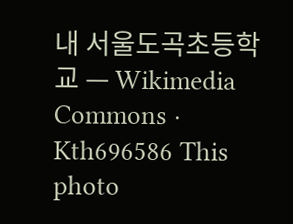내 서울도곡초등학교 — Wikimedia Commons · Kth696586 This photo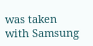was taken with Samsung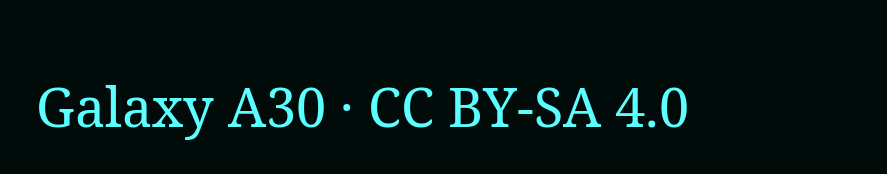Galaxy A30 · CC BY-SA 4.0